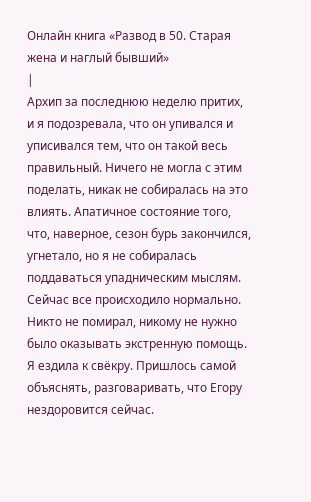Онлайн книга «Развод в 50. Старая жена и наглый бывший»
|
Архип за последнюю неделю притих, и я подозревала, что он упивался и уписивался тем, что он такой весь правильный. Ничего не могла с этим поделать, никак не собиралась на это влиять. Апатичное состояние того, что, наверное, сезон бурь закончился, угнетало, но я не собиралась поддаваться упадническим мыслям. Сейчас все происходило нормально. Никто не помирал, никому не нужно было оказывать экстренную помощь. Я ездила к свёкру. Пришлось самой объяснять, разговаривать, что Егору нездоровится сейчас.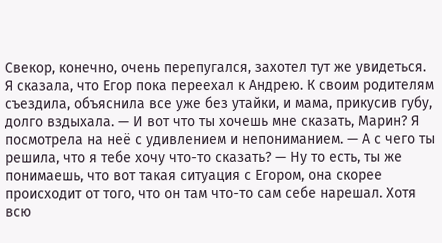Свекор, конечно, очень перепугался, захотел тут же увидеться. Я сказала, что Егор пока переехал к Андрею. К своим родителям съездила, объяснила все уже без утайки, и мама, прикусив губу, долго вздыхала. — И вот что ты хочешь мне сказать, Марин? Я посмотрела на неё с удивлением и непониманием. — А с чего ты решила, что я тебе хочу что-то сказать? — Ну то есть, ты же понимаешь, что вот такая ситуация с Егором, она скорее происходит от того, что он там что-то сам себе нарешал. Хотя всю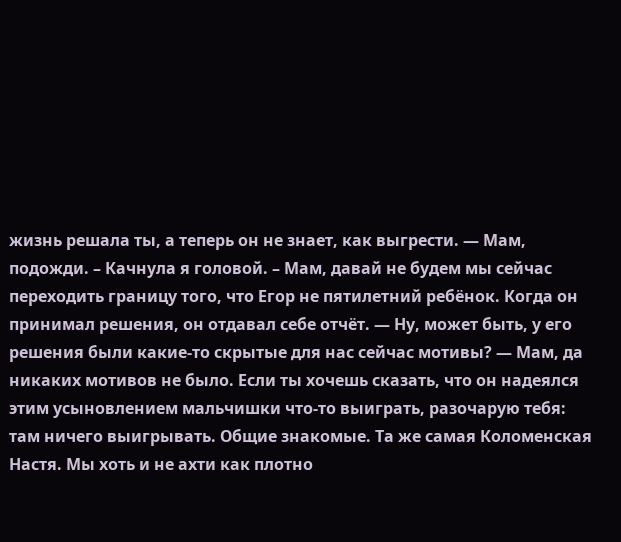жизнь решала ты, а теперь он не знает, как выгрести. — Мам, подожди. – Качнула я головой. – Мам, давай не будем мы сейчас переходить границу того, что Егор не пятилетний ребёнок. Когда он принимал решения, он отдавал себе отчёт. — Ну, может быть, у его решения были какие-то скрытые для нас сейчас мотивы? — Мам, да никаких мотивов не было. Если ты хочешь сказать, что он надеялся этим усыновлением мальчишки что-то выиграть, разочарую тебя: там ничего выигрывать. Общие знакомые. Та же самая Коломенская Настя. Мы хоть и не ахти как плотно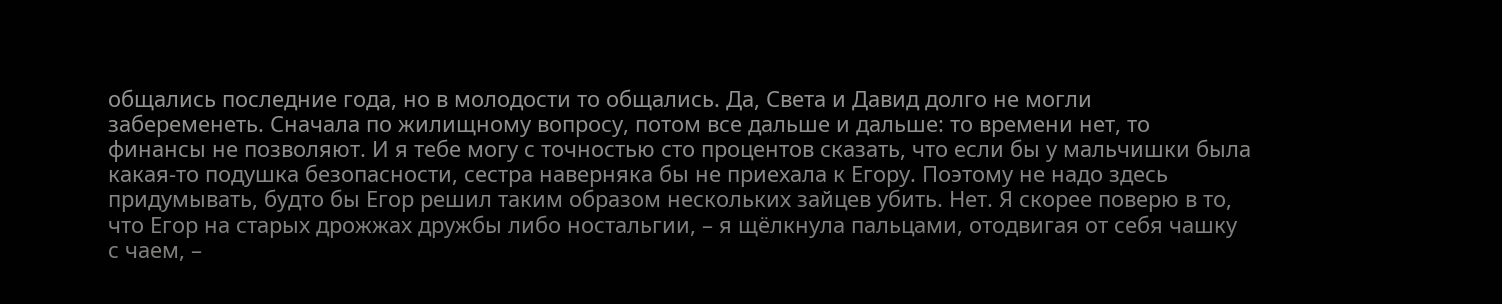общались последние года, но в молодости то общались. Да, Света и Давид долго не могли забеременеть. Сначала по жилищному вопросу, потом все дальше и дальше: то времени нет, то финансы не позволяют. И я тебе могу с точностью сто процентов сказать, что если бы у мальчишки была какая-то подушка безопасности, сестра наверняка бы не приехала к Егору. Поэтому не надо здесь придумывать, будто бы Егор решил таким образом нескольких зайцев убить. Нет. Я скорее поверю в то, что Егор на старых дрожжах дружбы либо ностальгии, – я щёлкнула пальцами, отодвигая от себя чашку с чаем, –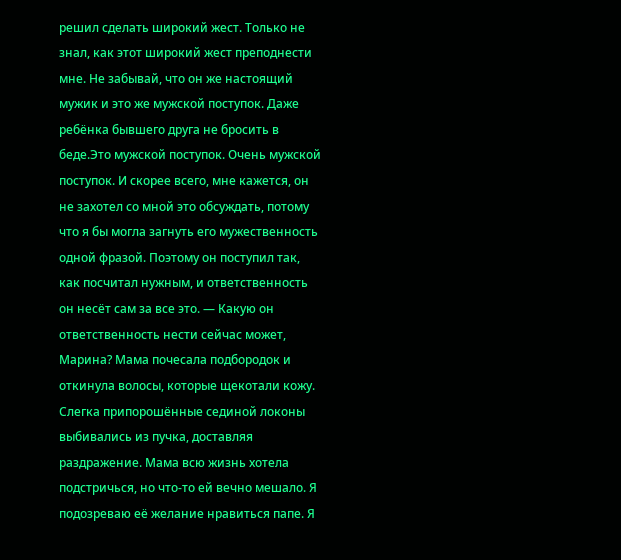решил сделать широкий жест. Только не знал, как этот широкий жест преподнести мне. Не забывай, что он же настоящий мужик и это же мужской поступок. Даже ребёнка бывшего друга не бросить в беде.Это мужской поступок. Очень мужской поступок. И скорее всего, мне кажется, он не захотел со мной это обсуждать, потому что я бы могла загнуть его мужественность одной фразой. Поэтому он поступил так, как посчитал нужным, и ответственность он несёт сам за все это. — Какую он ответственность нести сейчас может, Марина? Мама почесала подбородок и откинула волосы, которые щекотали кожу. Слегка припорошённые сединой локоны выбивались из пучка, доставляя раздражение. Мама всю жизнь хотела подстричься, но что-то ей вечно мешало. Я подозреваю её желание нравиться папе. Я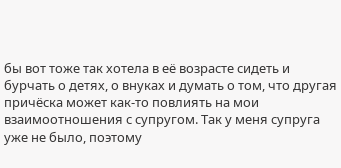бы вот тоже так хотела в её возрасте сидеть и бурчать о детях, о внуках и думать о том, что другая причёска может как-то повлиять на мои взаимоотношения с супругом. Так у меня супруга уже не было, поэтому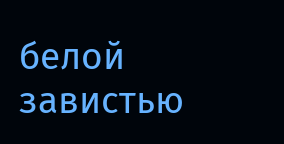белой завистью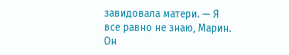завидовала матери. — Я все равно не знаю, Марин. Он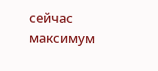сейчас максимум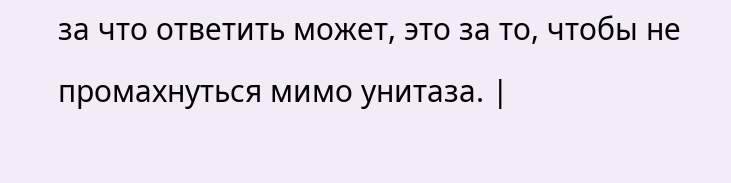за что ответить может, это за то, чтобы не промахнуться мимо унитаза. |